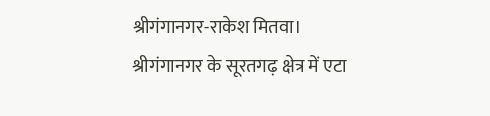श्रीगंगानगर-राकेश मितवा।
श्रीगंगानगर के सूरतगढ़ क्षेत्र में एटा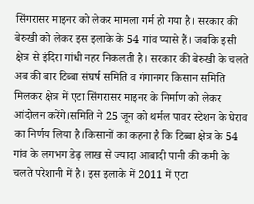सिंगरासर माइनर को लेकर मामला गर्म हो गया है। सरकार की बेरुखी को लेकर इस इलाके के 54 गांव प्यासे हैं। जबकि इसी क्षेत्र से इंदिरा गांधी नहर निकलती है। सरकार की बेरुखी के चलते अब की बार टिब्बा संघर्ष समिति व गंगानगर किसान समिति मिलकर क्षेत्र में एटा सिंगरासर माइनर के निर्माण को लेकर आंदोलन करेंगे।समिति ने 25 जून को थर्मल पावर स्टेशन के घेराव का निर्णय लिया है।किसानों का कहना है कि टिब्बा क्षेत्र के 54 गांव के लगभग डेढ़ लाख से ज्यादा आबादी पानी की कमी के चलते परेशानी में है। इस इलाके में 2011 में एटा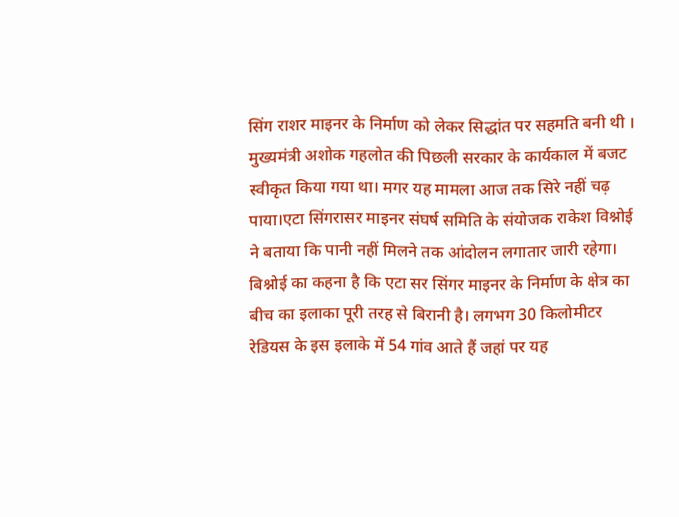सिंग राशर माइनर के निर्माण को लेकर सिद्धांत पर सहमति बनी थी । मुख्यमंत्री अशोक गहलोत की पिछली सरकार के कार्यकाल में बजट स्वीकृत किया गया था। मगर यह मामला आज तक सिरे नहीं चढ़ पाया।एटा सिंगरासर माइनर संघर्ष समिति के संयोजक राकेश विश्नोई ने बताया कि पानी नहीं मिलने तक आंदोलन लगातार जारी रहेगा। बिश्नोई का कहना है कि एटा सर सिंगर माइनर के निर्माण के क्षेत्र का बीच का इलाका पूरी तरह से बिरानी है। लगभग 30 किलोमीटर रेडियस के इस इलाके में 54 गांव आते हैं जहां पर यह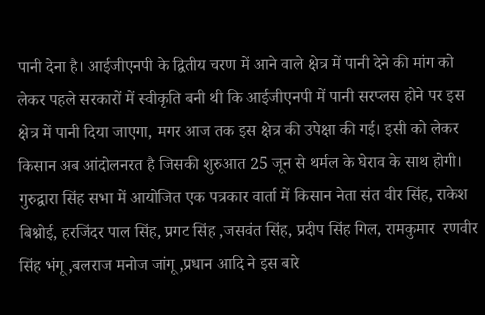पानी देना है। आईजीएनपी के द्वितीय चरण में आने वाले क्षेत्र में पानी देने की मांग को लेकर पहले सरकारों में स्वीकृति बनी थी कि आईजीएनपी में पानी सरप्लस होने पर इस क्षेत्र में पानी दिया जाएगा, मगर आज तक इस क्षेत्र की उपेक्षा की गई। इसी को लेकर किसान अब आंदोलनरत है जिसकी शुरुआत 25 जून से थर्मल के घेराव के साथ होगी। गुरुद्वारा सिंह सभा में आयोजित एक पत्रकार वार्ता में किसान नेता संत वीर सिंह, राकेश बिश्नोई, हरजिंदर पाल सिंह, प्रगट सिंह ,जसवंत सिंह, प्रदीप सिंह गिल, रामकुमार  रणवीर सिंह भंगू ,बलराज मनोज जांगू ,प्रधान आदि ने इस बारे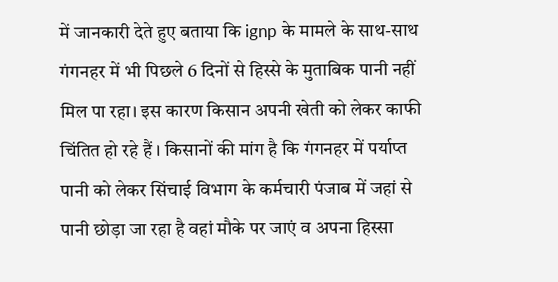में जानकारी देते हुए बताया कि ignp के मामले के साथ-साथ गंगनहर में भी पिछले 6 दिनों से हिस्से के मुताबिक पानी नहीं मिल पा रहा। इस कारण किसान अपनी खेती को लेकर काफी चिंतित हो रहे हैं । किसानों की मांग है कि गंगनहर में पर्याप्त पानी को लेकर सिंचाई विभाग के कर्मचारी पंजाब में जहां से पानी छोड़ा जा रहा है वहां मौके पर जाएं व अपना हिस्सा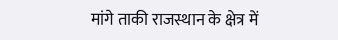मांगे ताकी राजस्थान के क्षेत्र में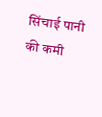सिंचाई पानी की कमी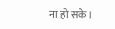ना हो सके।